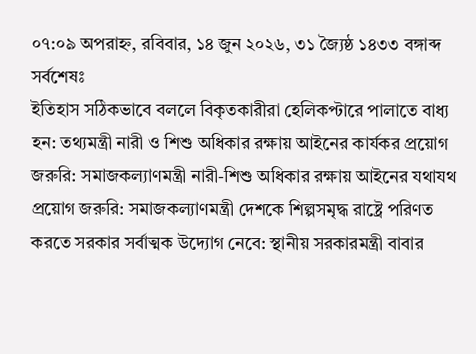০৭:০৯ অপরাহ্ন, রবিবার, ১৪ জুন ২০২৬, ৩১ জ্যৈষ্ঠ ১৪৩৩ বঙ্গাব্দ
সর্বশেষঃ
ইতিহাস সঠিকভাবে বললে বিকৃতকারীরা হেলিকপ্টারে পালাতে বাধ্য হন: তথ্যমন্ত্রী নারী ও শিশু অধিকার রক্ষায় আইনের কার্যকর প্রয়োগ জরুরি: সমাজকল্যাণমন্ত্রী নারী-শিশু অধিকার রক্ষায় আইনের যথাযথ প্রয়োগ জরুরি: সমাজকল্যাণমন্ত্রী দেশকে শিল্পসমৃদ্ধ রাষ্ট্রে পরিণত করতে সরকার সর্বাত্মক উদ্যোগ নেবে: স্থানীয় সরকারমন্ত্রী বাবার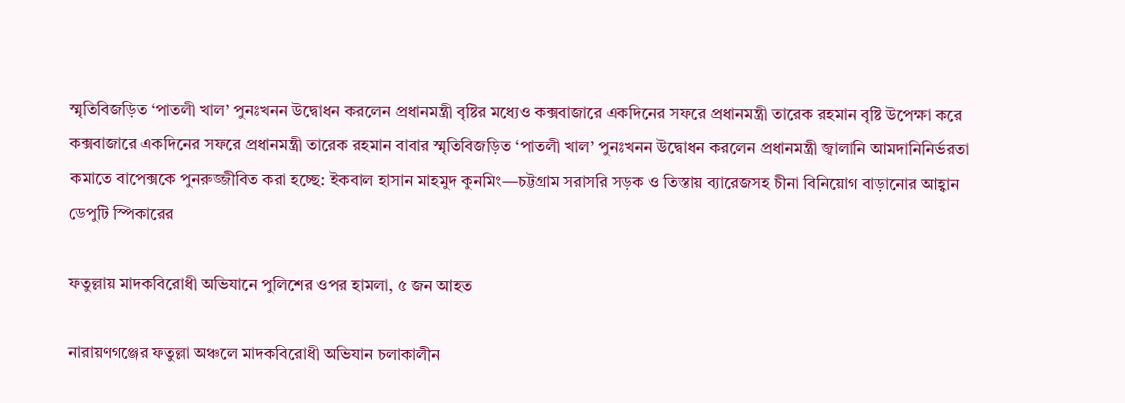স্মৃতিবিজড়িত ‘পাতলী খাল’ পুনঃখনন উদ্বোধন করলেন প্রধানমন্ত্রী বৃষ্টির মধ্যেও কক্সবাজারে একদিনের সফরে প্রধানমন্ত্রী তারেক রহমান বৃষ্টি উপেক্ষা করে কক্সবাজারে একদিনের সফরে প্রধানমন্ত্রী তারেক রহমান বাবার স্মৃতিবিজড়িত ‘পাতলী খাল’ পুনঃখনন উদ্বোধন করলেন প্রধানমন্ত্রী জ্বালানি আমদানিনির্ভরতা কমাতে বাপেক্সকে পুনরুজ্জীবিত করা হচ্ছে: ইকবাল হাসান মাহমুদ কুনমিং—চট্টগ্রাম সরাসরি সড়ক ও তিস্তায় ব্যারেজসহ চীনা বিনিয়োগ বাড়ানোর আহ্বান ডেপুটি স্পিকারের

ফতুল্লায় মাদকবিরোধী অভিযানে পুলিশের ওপর হামলা, ৫ জন আহত

নারায়ণগঞ্জের ফতুল্লা অঞ্চলে মাদকবিরোধী অভিযান চলাকালীন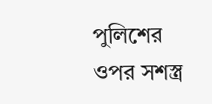পুলিশের ওপর সশস্ত্র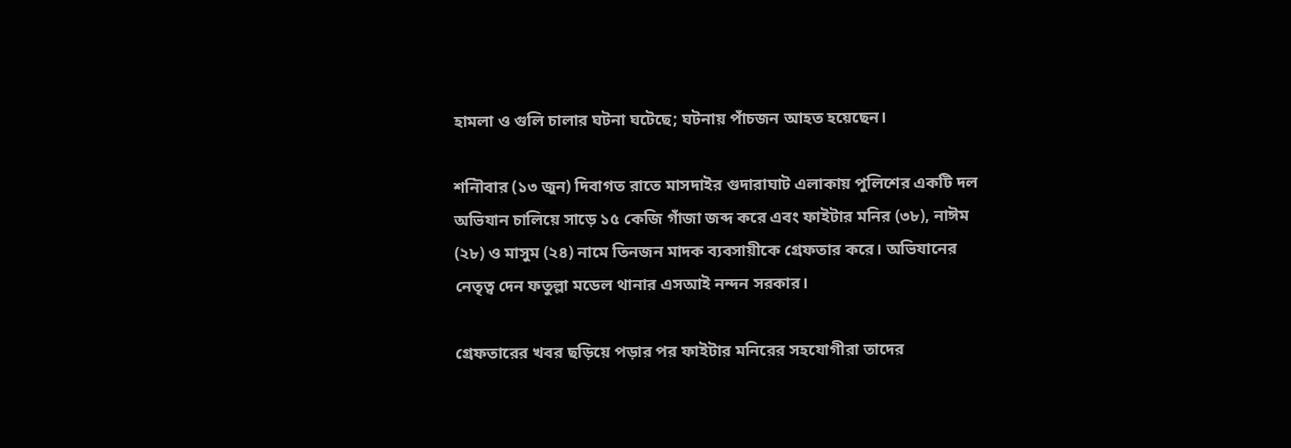হামলা ও গুলি চালার ঘটনা ঘটেছে; ঘটনায় পাঁচজন আহত হয়েছেন।

শনিৗবার (১৩ জুন) দিবাগত রাতে মাসদাইর গুদারাঘাট এলাকায় পুলিশের একটি দল অভিযান চালিয়ে সাড়ে ১৫ কেজি গাঁজা জব্দ করে এবং ফাইটার মনির (৩৮), নাঈম (২৮) ও মাসুম (২৪) নামে তিনজন মাদক ব্যবসায়ীকে গ্রেফতার করে। অভিযানের নেতৃত্ব দেন ফতুল্লা মডেল থানার এসআই নন্দন সরকার।

গ্রেফতারের খবর ছড়িয়ে পড়ার পর ফাইটার মনিরের সহযোগীরা তাদের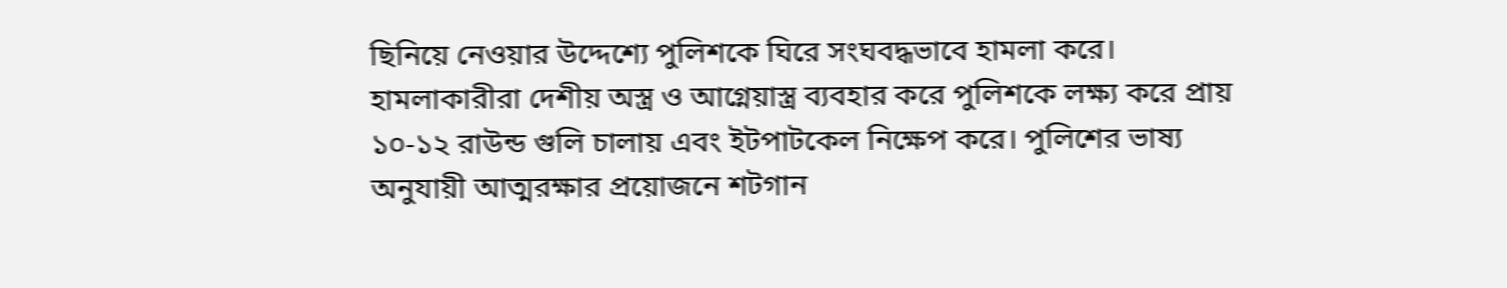ছিনিয়ে নেওয়ার উদ্দেশ্যে পুলিশকে ঘিরে সংঘবদ্ধভাবে হামলা করে। হামলাকারীরা দেশীয় অস্ত্র ও আগ্নেয়াস্ত্র ব্যবহার করে পুলিশকে লক্ষ্য করে প্রায় ১০-১২ রাউন্ড গুলি চালায় এবং ইটপাটকেল নিক্ষেপ করে। পুলিশের ভাষ্য অনুযায়ী আত্মরক্ষার প্রয়োজনে শটগান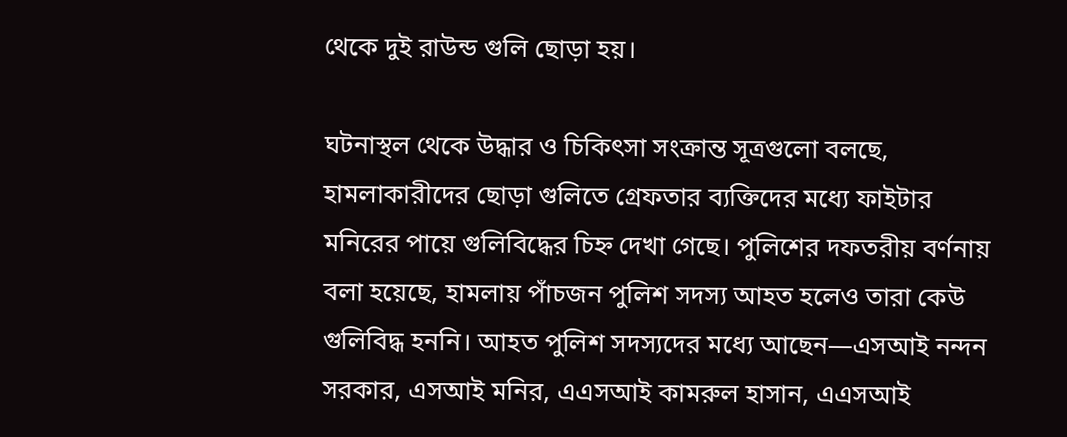থেকে দুই রাউন্ড গুলি ছোড়া হয়।

ঘটনাস্থল থেকে উদ্ধার ও চিকিৎসা সংক্রান্ত সূত্রগুলো বলছে, হামলাকারীদের ছোড়া গুলিতে গ্রেফতার ব্যক্তিদের মধ্যে ফাইটার মনিরের পায়ে গুলিবিদ্ধের চিহ্ন দেখা গেছে। পুলিশের দফতরীয় বর্ণনায় বলা হয়েছে, হামলায় পাঁচজন পুলিশ সদস্য আহত হলেও তারা কেউ গুলিবিদ্ধ হননি। আহত পুলিশ সদস্যদের মধ্যে আছেন—এসআই নন্দন সরকার, এসআই মনির, এএসআই কামরুল হাসান, এএসআই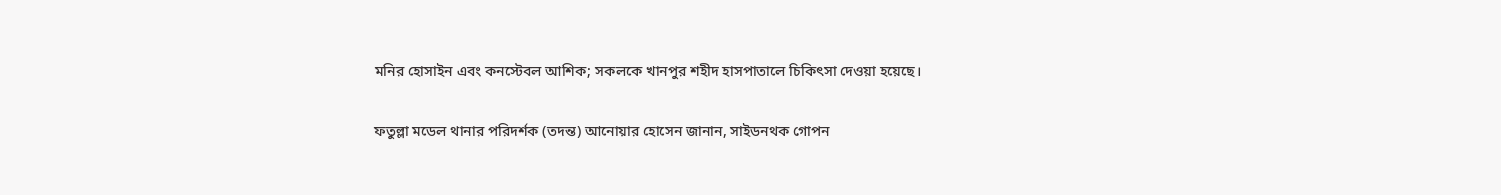মনির হোসাইন এবং কনস্টেবল আশিক; সকলকে খানপুর শহীদ হাসপাতালে চিকিৎসা দেওয়া হয়েছে।

ফতুল্লা মডেল থানার পরিদর্শক (তদন্ত) আনোয়ার হোসেন জানান, সাইডনথক গোপন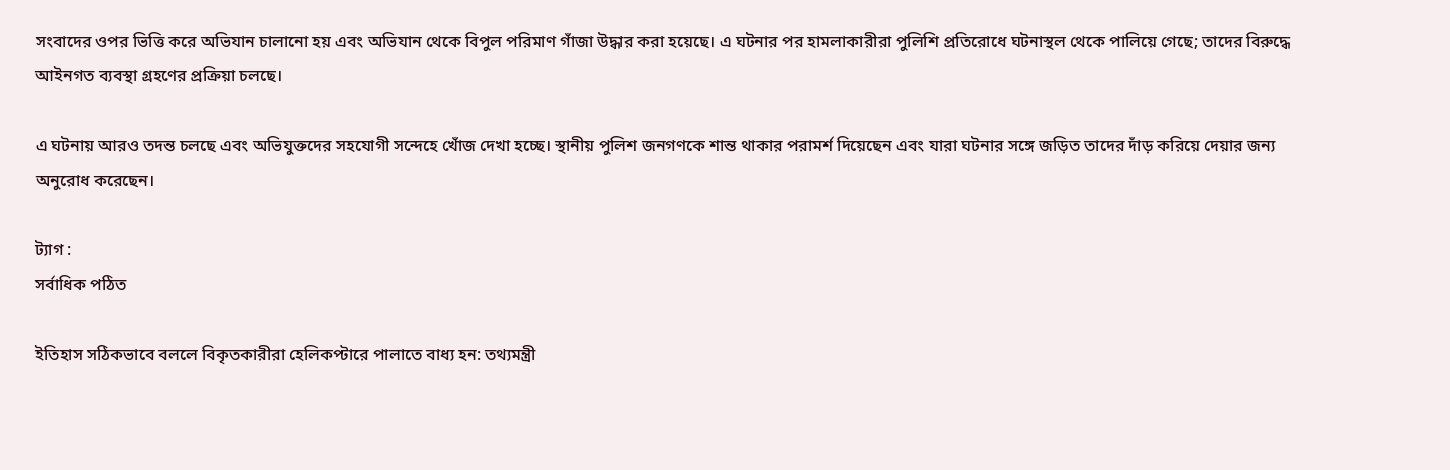সংবাদের ওপর ভিত্তি করে অভিযান চালানো হয় এবং অভিযান থেকে বিপুল পরিমাণ গাঁজা উদ্ধার করা হয়েছে। এ ঘটনার পর হামলাকারীরা পুলিশি প্রতিরোধে ঘটনাস্থল থেকে পালিয়ে গেছে; তাদের বিরুদ্ধে আইনগত ব্যবস্থা গ্রহণের প্রক্রিয়া চলছে।

এ ঘটনায় আরও তদন্ত চলছে এবং অভিযুক্তদের সহযোগী সন্দেহে খোঁজ দেখা হচ্ছে। স্থানীয় পুলিশ জনগণকে শান্ত থাকার পরামর্শ দিয়েছেন এবং যারা ঘটনার সঙ্গে জড়িত তাদের দাঁড় করিয়ে দেয়ার জন্য অনুরোধ করেছেন।

ট্যাগ :
সর্বাধিক পঠিত

ইতিহাস সঠিকভাবে বললে বিকৃতকারীরা হেলিকপ্টারে পালাতে বাধ্য হন: তথ্যমন্ত্রী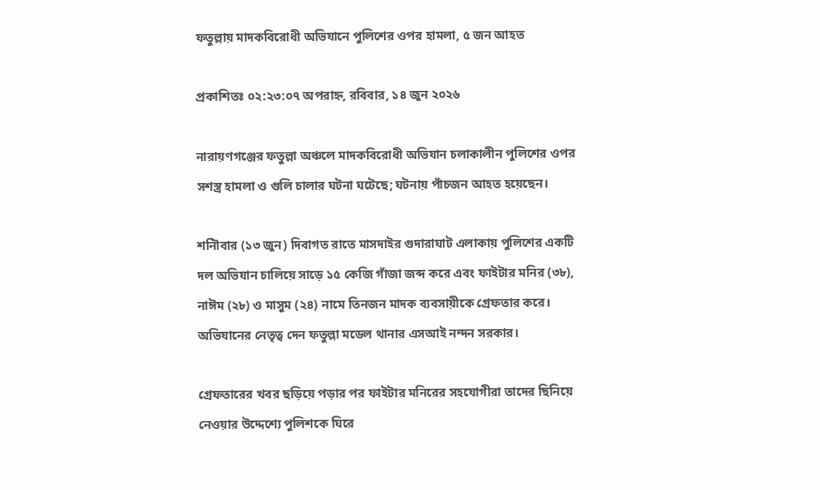ফতুল্লায় মাদকবিরোধী অভিযানে পুলিশের ওপর হামলা, ৫ জন আহত

প্রকাশিতঃ ০২:২৩:০৭ অপরাহ্ন, রবিবার, ১৪ জুন ২০২৬

নারায়ণগঞ্জের ফতুল্লা অঞ্চলে মাদকবিরোধী অভিযান চলাকালীন পুলিশের ওপর সশস্ত্র হামলা ও গুলি চালার ঘটনা ঘটেছে; ঘটনায় পাঁচজন আহত হয়েছেন।

শনিৗবার (১৩ জুন) দিবাগত রাতে মাসদাইর গুদারাঘাট এলাকায় পুলিশের একটি দল অভিযান চালিয়ে সাড়ে ১৫ কেজি গাঁজা জব্দ করে এবং ফাইটার মনির (৩৮), নাঈম (২৮) ও মাসুম (২৪) নামে তিনজন মাদক ব্যবসায়ীকে গ্রেফতার করে। অভিযানের নেতৃত্ব দেন ফতুল্লা মডেল থানার এসআই নন্দন সরকার।

গ্রেফতারের খবর ছড়িয়ে পড়ার পর ফাইটার মনিরের সহযোগীরা তাদের ছিনিয়ে নেওয়ার উদ্দেশ্যে পুলিশকে ঘিরে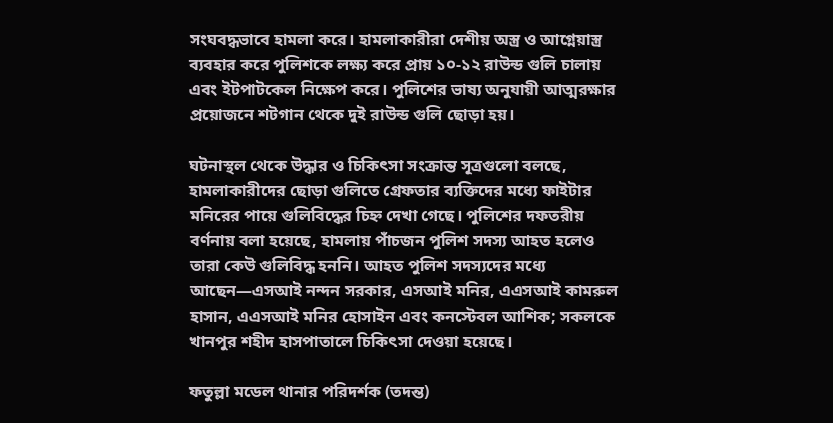সংঘবদ্ধভাবে হামলা করে। হামলাকারীরা দেশীয় অস্ত্র ও আগ্নেয়াস্ত্র ব্যবহার করে পুলিশকে লক্ষ্য করে প্রায় ১০-১২ রাউন্ড গুলি চালায় এবং ইটপাটকেল নিক্ষেপ করে। পুলিশের ভাষ্য অনুযায়ী আত্মরক্ষার প্রয়োজনে শটগান থেকে দুই রাউন্ড গুলি ছোড়া হয়।

ঘটনাস্থল থেকে উদ্ধার ও চিকিৎসা সংক্রান্ত সূত্রগুলো বলছে, হামলাকারীদের ছোড়া গুলিতে গ্রেফতার ব্যক্তিদের মধ্যে ফাইটার মনিরের পায়ে গুলিবিদ্ধের চিহ্ন দেখা গেছে। পুলিশের দফতরীয় বর্ণনায় বলা হয়েছে, হামলায় পাঁচজন পুলিশ সদস্য আহত হলেও তারা কেউ গুলিবিদ্ধ হননি। আহত পুলিশ সদস্যদের মধ্যে আছেন—এসআই নন্দন সরকার, এসআই মনির, এএসআই কামরুল হাসান, এএসআই মনির হোসাইন এবং কনস্টেবল আশিক; সকলকে খানপুর শহীদ হাসপাতালে চিকিৎসা দেওয়া হয়েছে।

ফতুল্লা মডেল থানার পরিদর্শক (তদন্ত)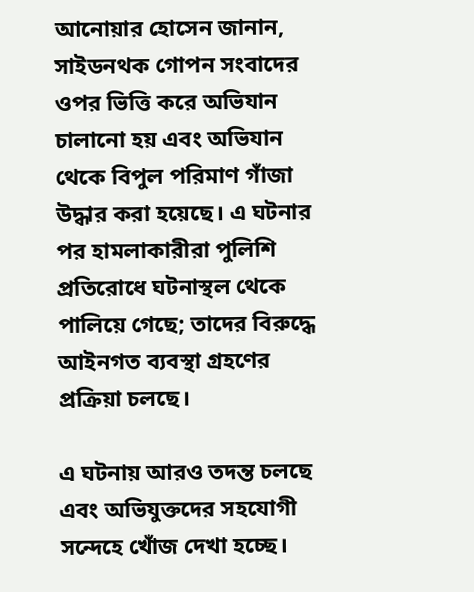আনোয়ার হোসেন জানান, সাইডনথক গোপন সংবাদের ওপর ভিত্তি করে অভিযান চালানো হয় এবং অভিযান থেকে বিপুল পরিমাণ গাঁজা উদ্ধার করা হয়েছে। এ ঘটনার পর হামলাকারীরা পুলিশি প্রতিরোধে ঘটনাস্থল থেকে পালিয়ে গেছে; তাদের বিরুদ্ধে আইনগত ব্যবস্থা গ্রহণের প্রক্রিয়া চলছে।

এ ঘটনায় আরও তদন্ত চলছে এবং অভিযুক্তদের সহযোগী সন্দেহে খোঁজ দেখা হচ্ছে।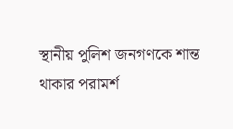স্থানীয় পুলিশ জনগণকে শান্ত থাকার পরামর্শ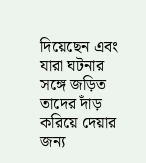দিয়েছেন এবং যারা ঘটনার সঙ্গে জড়িত তাদের দাঁড় করিয়ে দেয়ার জন্য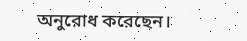অনুরোধ করেছেন।